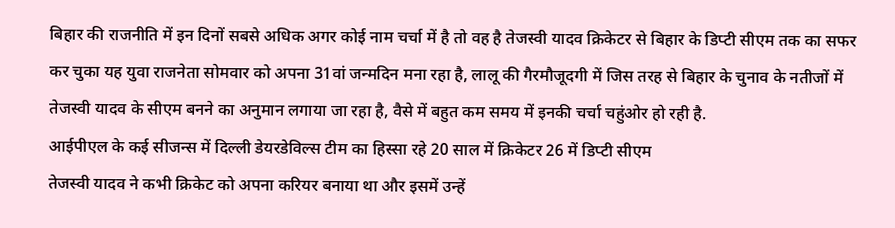बिहार की राजनीति में इन दिनों सबसे अधिक अगर कोई नाम चर्चा में है तो वह है तेजस्वी यादव क्रिकेटर से बिहार के डिप्टी सीएम तक का सफर कर चुका यह युवा राजनेता सोमवार को अपना 31वां जन्मदिन मना रहा है, लालू की गैरमौजूदगी में जिस तरह से बिहार के चुनाव के नतीजों में तेजस्वी यादव के सीएम बनने का अनुमान लगाया जा रहा है, वैसे में बहुत कम समय में इनकी चर्चा चहुंओर हो रही है.
आईपीएल के कई सीजन्स में दिल्ली डेयरडेविल्स टीम का हिस्सा रहे 20 साल में क्रिकेटर 26 में डिप्टी सीएम
तेजस्वी यादव ने कभी क्रिकेट को अपना करियर बनाया था और इसमें उन्हें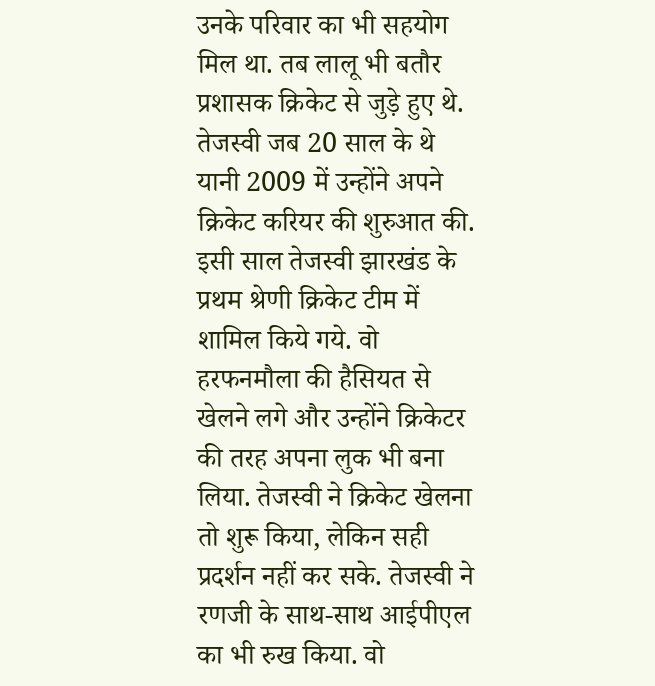उनके परिवार का भी सहयोग मिल था. तब लालू भी बतौर प्रशासक क्रिकेट से जुड़े हुए थे. तेजस्वी जब 20 साल के थे यानी 2009 में उन्होंने अपने क्रिकेट करियर की शुरुआत की. इसी साल तेजस्वी झारखंड के प्रथम श्रेणी क्रिकेट टीम में शामिल किये गये. वो हरफनमौला की हैसियत से खेलने लगे और उन्होंने क्रिकेटर की तरह अपना लुक भी बना लिया. तेजस्वी ने क्रिकेट खेलना तो शुरू किया, लेकिन सही प्रदर्शन नहीं कर सके. तेजस्वी ने रणजी के साथ-साथ आईपीएल का भी रुख किया. वो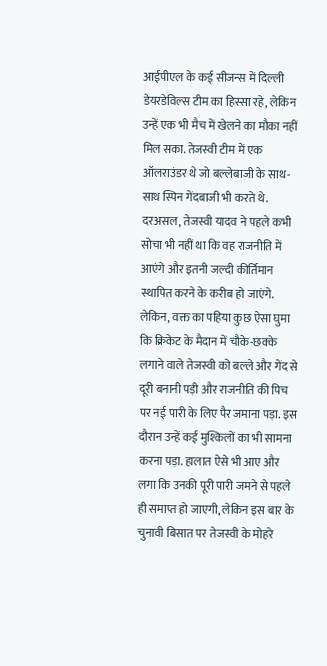आईपीएल के कई सीजन्स में दिल्ली डेयरडेविल्स टीम का हिस्सा रहे, लेकिन उन्हें एक भी मैच में खेलने का मौका नहीं मिल सका. तेजस्वी टीम में एक ऑलराउंडर थे जो बल्लेबाजी के साथ-साथ स्पिन गेंदबाजी भी करते थे.
दरअसल, तेजस्वी यादव ने पहले कभी सोचा भी नहीं था कि वह राजनीति में आएंगे और इतनी जल्दी कीर्तिमान स्थापित करने के करीब हो जाएंगे. लेकिन, वक्त का पहिया कुछ ऐसा घुमा कि क्रिकेट के मैदान में चौके-छक्के लगाने वाले तेजस्वी को बल्ले और गेंद से दूरी बनानी पड़ी और राजनीति की पिच पर नई पारी के लिए पैर जमाना पड़ा. इस दौरान उन्हें कई मुश्किलों का भी सामना करना पड़ा. हालात ऐसे भी आए और लगा कि उनकी पूरी पारी जमने से पहले ही समाप्त हो जाएगी, लेकिन इस बार के चुनावी बिसात पर तेजस्वी के मोहरे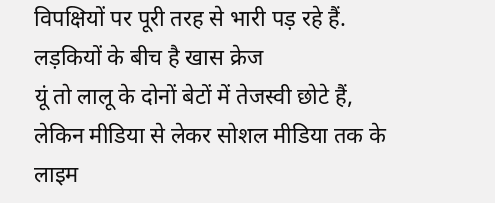विपक्षियों पर पूरी तरह से भारी पड़ रहे हैं.
लड़कियों के बीच है खास क्रेज
यूं तो लालू के दोनों बेटों में तेजस्वी छोटे हैं, लेकिन मीडिया से लेकर सोशल मीडिया तक के लाइम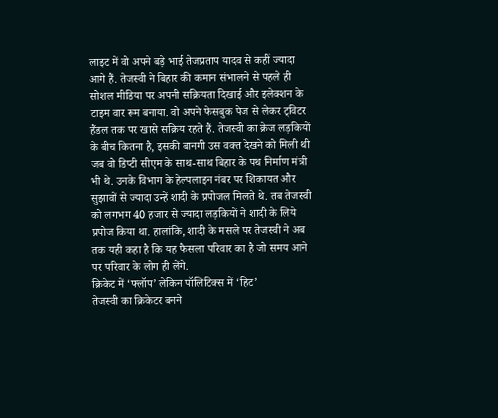लाइट में वो अपने बड़े भाई तेजप्रताप यादव से कहीं ज्यादा आगे हैं. तेजस्वी ने बिहार की कमान संभालने से पहले ही सोशल मीडिया पर अपनी सक्रियता दिखाई और इलेक्शन के टाइम वार रूम बनाया. वो अपने फेसबुक पेज से लेकर ट्विटर हैंडल तक पर खासे सक्रिय रहते हैं. तेजस्वी का क्रेज लड़कियों के बीच कितना है, इसकी बानगी उस वक्त देखने को मिली थी जब वो डिप्टी सीएम के साथ-साथ बिहार के पथ निर्माण मंत्री भी थे. उनके विभाग के हेल्पलाइन नंबर पर शिकायत और सुझावों से ज्यादा उन्हें शादी के प्रपोजल मिलते थे. तब तेजस्वी को लगभग 40 हजार से ज्यादा लड़कियों ने शादी के लिये प्रपोज किया था. हालांकि, शादी के मसले पर तेजस्वी ने अब तक यही कहा है कि यह फैसला परिवार का है जो समय आने पर परिवार के लोग ही लेंगे.
क्रिकेट में ‘फ्लॉप’ लेकिन पॉलिटिक्स में ‘हिट’
तेजस्वी का क्रिकेटर बनने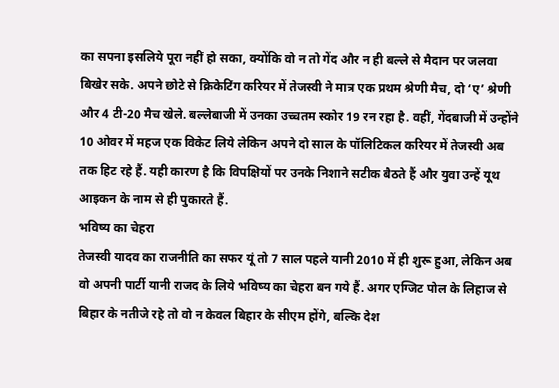का सपना इसलिये पूरा नहीं हो सका, क्योंकि वो न तो गेंद और न ही बल्ले से मैदान पर जलवा बिखेर सके. अपने छोटे से क्रिकेटिंग करियर में तेजस्वी ने मात्र एक प्रथम श्रेणी मैच, दो ‘ए’ श्रेणी और 4 टी-20 मैच खेले. बल्लेबाजी में उनका उच्चतम स्कोर 19 रन रहा है. वहीं, गेंदबाजी में उन्होंने 10 ओवर में महज एक विकेट लिये लेकिन अपने दो साल के पॉलिटिकल करियर में तेजस्वी अब तक हिट रहे हैं. यही कारण है कि विपक्षियों पर उनके निशाने सटीक बैठते हैं और युवा उन्हें यूथ आइकन के नाम से ही पुकारते हैं.
भविष्य का चेहरा
तेजस्वी यादव का राजनीति का सफर यूं तो 7 साल पहले यानी 2010 में ही शुरू हुआ, लेकिन अब वो अपनी पार्टी यानी राजद के लिये भविष्य का चेहरा बन गये हैं. अगर एग्जिट पोल के लिहाज से बिहार के नतीजे रहे तो वो न केवल बिहार के सीएम होंगे, बल्कि देश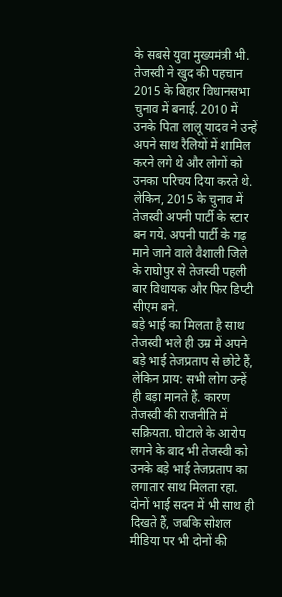के सबसे युवा मुख्यमंत्री भी. तेजस्वी ने खुद की पहचान 2015 के बिहार विधानसभा चुनाव में बनाई. 2010 में उनके पिता लालू यादव ने उन्हें अपने साथ रैलियों में शामिल करने लगे थे और लोगों को उनका परिचय दिया करते थे. लेकिन, 2015 के चुनाव में तेजस्वी अपनी पार्टी के स्टार बन गये. अपनी पार्टी के गढ़ माने जाने वाले वैशाली जिले के राघोपुर से तेजस्वी पहली बार विधायक और फिर डिप्टी सीएम बने.
बड़े भाई का मिलता है साथ
तेजस्वी भले ही उम्र में अपने बड़े भाई तेजप्रताप से छोटे हैं, लेकिन प्राय: सभी लोग उन्हें ही बड़ा मानते हैं. कारण तेजस्वी की राजनीति में सक्रियता. घोटाले के आरोप लगने के बाद भी तेजस्वी को उनके बड़े भाई तेजप्रताप का लगातार साथ मिलता रहा. दोनों भाई सदन में भी साथ ही दिखते हैं, जबकि सोशल मीडिया पर भी दोनों की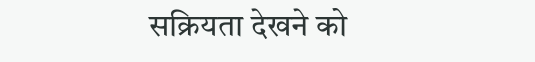सक्रियता देखने को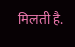मिलती है.